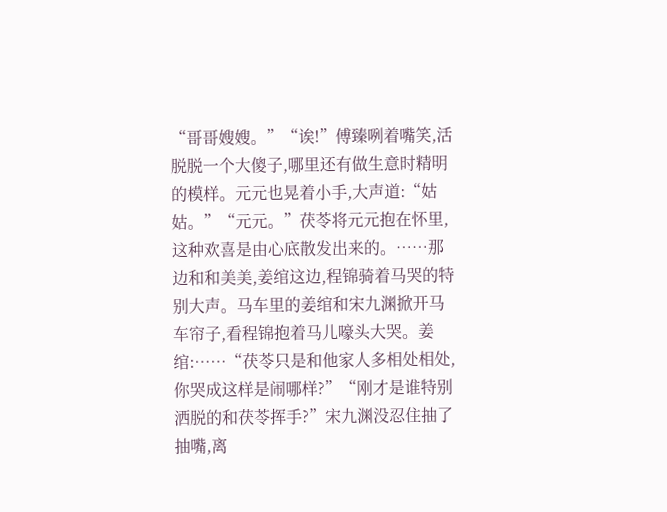“哥哥嫂嫂。”“诶!”傅臻咧着嘴笑,活脱脱一个大傻子,哪里还有做生意时精明的模样。元元也晃着小手,大声道:“姑姑。”“元元。”茯苓将元元抱在怀里,这种欢喜是由心底散发出来的。……那边和和美美,姜绾这边,程锦骑着马哭的特别大声。马车里的姜绾和宋九渊掀开马车帘子,看程锦抱着马儿嚎头大哭。姜绾:……“茯苓只是和他家人多相处相处,你哭成这样是闹哪样?”“刚才是谁特别洒脱的和茯苓挥手?”宋九渊没忍住抽了抽嘴,离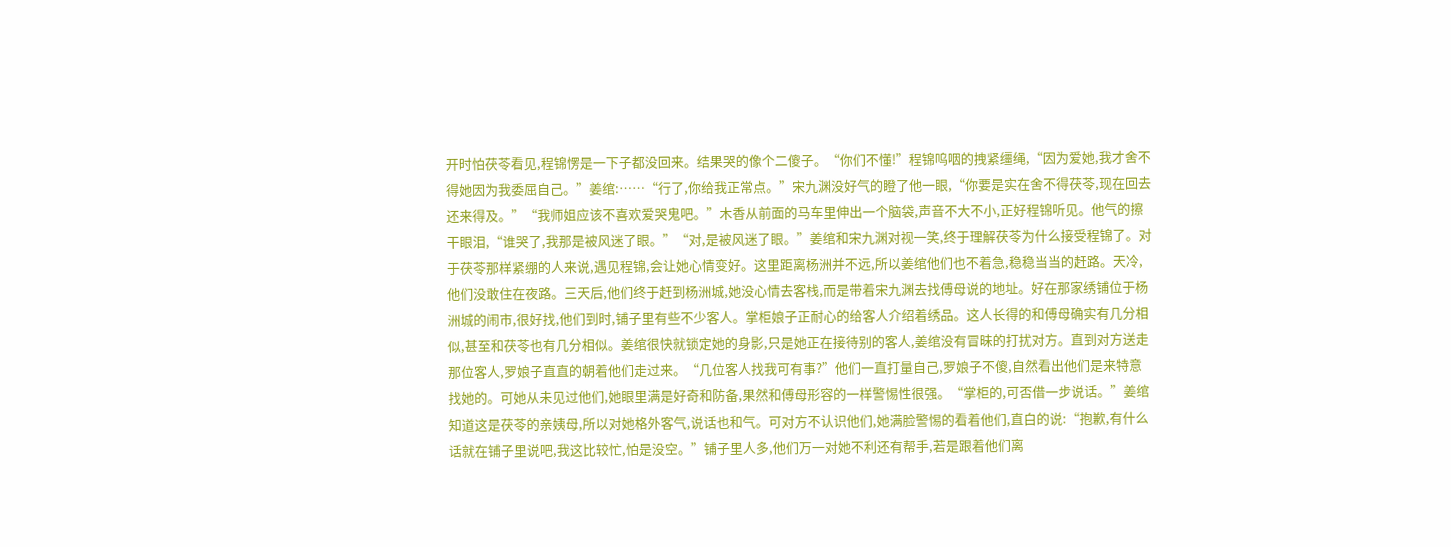开时怕茯苓看见,程锦愣是一下子都没回来。结果哭的像个二傻子。“你们不懂!”程锦呜咽的拽紧缰绳,“因为爱她,我才舍不得她因为我委屈自己。”姜绾:……“行了,你给我正常点。”宋九渊没好气的瞪了他一眼,“你要是实在舍不得茯苓,现在回去还来得及。”“我师姐应该不喜欢爱哭鬼吧。”木香从前面的马车里伸出一个脑袋,声音不大不小,正好程锦听见。他气的擦干眼泪,“谁哭了,我那是被风迷了眼。”“对,是被风迷了眼。”姜绾和宋九渊对视一笑,终于理解茯苓为什么接受程锦了。对于茯苓那样紧绷的人来说,遇见程锦,会让她心情变好。这里距离杨洲并不远,所以姜绾他们也不着急,稳稳当当的赶路。天冷,他们没敢住在夜路。三天后,他们终于赶到杨洲城,她没心情去客栈,而是带着宋九渊去找傅母说的地址。好在那家绣铺位于杨洲城的闹市,很好找,他们到时,铺子里有些不少客人。掌柜娘子正耐心的给客人介绍着绣品。这人长得的和傅母确实有几分相似,甚至和茯苓也有几分相似。姜绾很快就锁定她的身影,只是她正在接待别的客人,姜绾没有冒昧的打扰对方。直到对方送走那位客人,罗娘子直直的朝着他们走过来。“几位客人找我可有事?”他们一直打量自己,罗娘子不傻,自然看出他们是来特意找她的。可她从未见过他们,她眼里满是好奇和防备,果然和傅母形容的一样警惕性很强。“掌柜的,可否借一步说话。”姜绾知道这是茯苓的亲姨母,所以对她格外客气,说话也和气。可对方不认识他们,她满脸警惕的看着他们,直白的说:“抱歉,有什么话就在铺子里说吧,我这比较忙,怕是没空。”铺子里人多,他们万一对她不利还有帮手,若是跟着他们离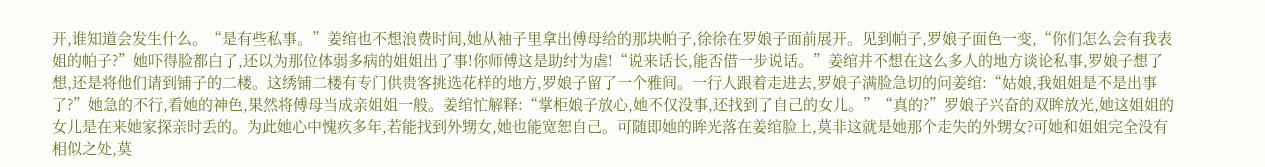开,谁知道会发生什么。“是有些私事。”姜绾也不想浪费时间,她从袖子里拿出傅母给的那块帕子,徐徐在罗娘子面前展开。见到帕子,罗娘子面色一变,“你们怎么会有我表姐的帕子?”她吓得脸都白了,还以为那位体弱多病的姐姐出了事!你师傅这是助纣为虐!“说来话长,能否借一步说话。”姜绾并不想在这么多人的地方谈论私事,罗娘子想了想,还是将他们请到铺子的二楼。这绣铺二楼有专门供贵客挑选花样的地方,罗娘子留了一个雅间。一行人跟着走进去,罗娘子满脸急切的问姜绾:“姑娘,我姐姐是不是出事了?”她急的不行,看她的神色,果然将傅母当成亲姐姐一般。姜绾忙解释:“掌柜娘子放心,她不仅没事,还找到了自己的女儿。”“真的?”罗娘子兴奋的双眸放光,她这姐姐的女儿是在来她家探亲时丢的。为此她心中愧疚多年,若能找到外甥女,她也能宽恕自己。可随即她的眸光落在姜绾脸上,莫非这就是她那个走失的外甥女?可她和姐姐完全没有相似之处,莫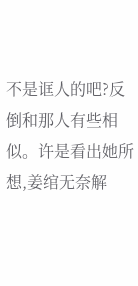不是诓人的吧?反倒和那人有些相似。许是看出她所想,姜绾无奈解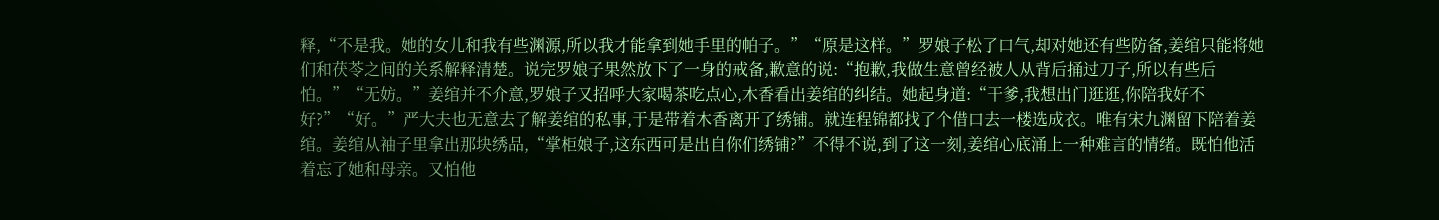释,“不是我。她的女儿和我有些渊源,所以我才能拿到她手里的帕子。”“原是这样。”罗娘子松了口气,却对她还有些防备,姜绾只能将她们和茯苓之间的关系解释清楚。说完罗娘子果然放下了一身的戒备,歉意的说:“抱歉,我做生意曾经被人从背后捅过刀子,所以有些后怕。”“无妨。”姜绾并不介意,罗娘子又招呼大家喝茶吃点心,木香看出姜绾的纠结。她起身道:“干爹,我想出门逛逛,你陪我好不好?”“好。”严大夫也无意去了解姜绾的私事,于是带着木香离开了绣铺。就连程锦都找了个借口去一楼选成衣。唯有宋九渊留下陪着姜绾。姜绾从袖子里拿出那块绣品,“掌柜娘子,这东西可是出自你们绣铺?”不得不说,到了这一刻,姜绾心底涌上一种难言的情绪。既怕他活着忘了她和母亲。又怕他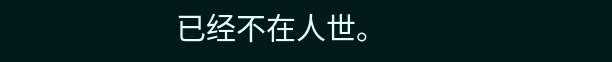已经不在人世。